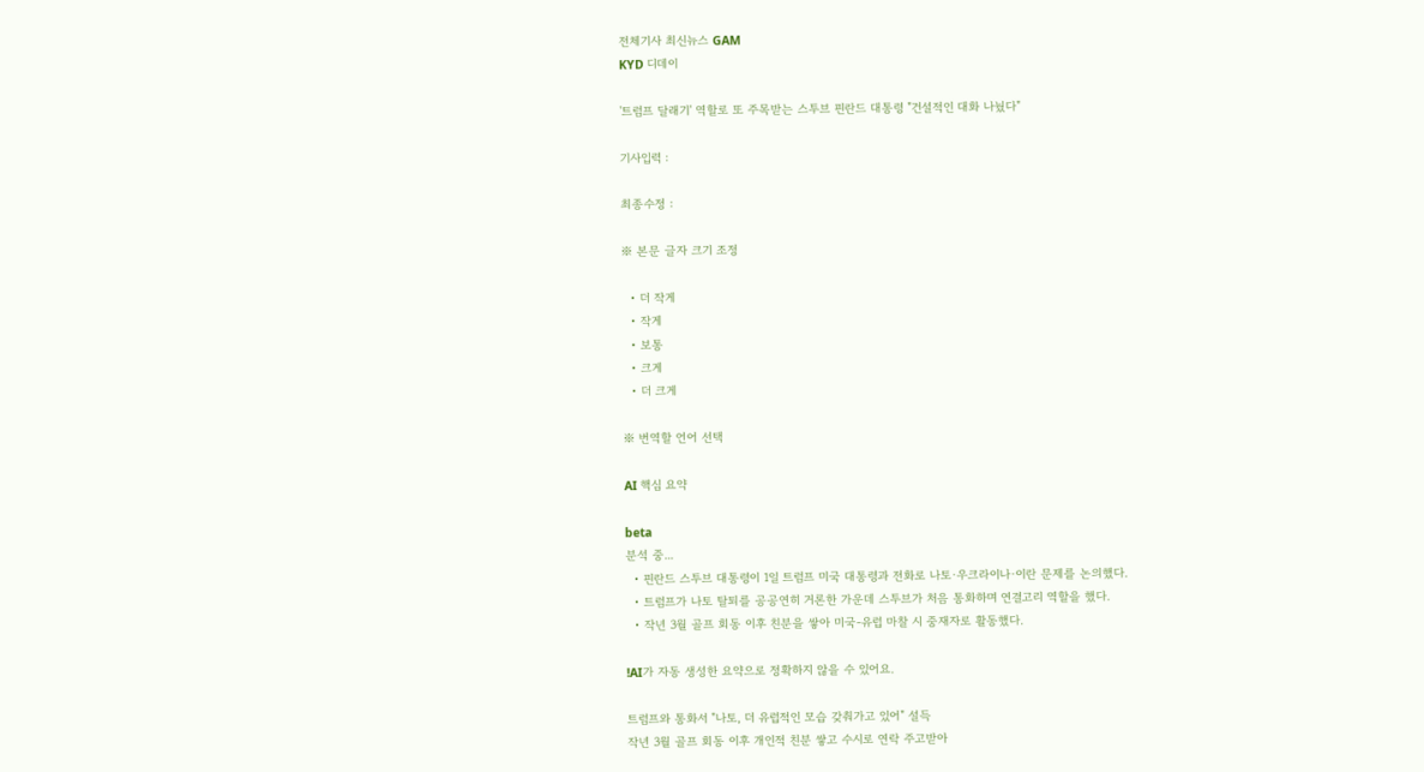전체기사 최신뉴스 GAM
KYD 디데이

'트럼프 달래기' 역할로 또 주목받는 스투브 핀란드 대통령 "건설적인 대화 나눴다"

기사입력 :

최종수정 :

※ 본문 글자 크기 조정

  • 더 작게
  • 작게
  • 보통
  • 크게
  • 더 크게

※ 번역할 언어 선택

AI 핵심 요약

beta
분석 중...
  • 핀란드 스투브 대통령이 1일 트럼프 미국 대통령과 전화로 나토·우크라이나·이란 문제를 논의했다.
  • 트럼프가 나토 탈퇴를 공공연히 거론한 가운데 스투브가 처음 통화하며 연결고리 역할을 했다.
  • 작년 3월 골프 회동 이후 친분을 쌓아 미국-유럽 마찰 시 중재자로 활동했다.

!AI가 자동 생성한 요약으로 정확하지 않을 수 있어요.

트럼프와 통화서 "나토, 더 유럽적인 모습 갖춰가고 있어" 설득
작년 3월 골프 회동 이후 개인적 친분 쌓고 수시로 연락 주고받아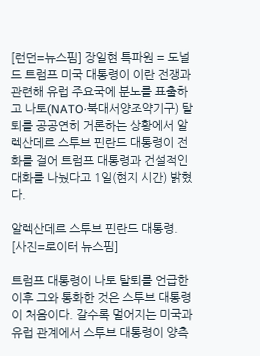[런던=뉴스핌] 장일현 특파원 = 도널드 트럼프 미국 대통령이 이란 전쟁과 관련해 유럽 주요국에 분노를 표출하고 나토(NATO·북대서양조약기구) 탈퇴를 공공연히 거론하는 상황에서 알렉산데르 스투브 핀란드 대통령이 전화를 걸어 트럼프 대통령과 건설적인 대화를 나눴다고 1일(현지 시간) 밝혔다.

알렉산데르 스투브 핀란드 대통령. [사진=로이터 뉴스핌]

트럼프 대통령이 나토 탈퇴를 언급한 이후 그와 통화한 것은 스투브 대통령이 처음이다. 갈수록 멀어지는 미국과 유럽 관계에서 스투브 대통령이 양측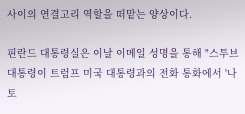사이의 연결고리 역할을 떠맡는 양상이다.

핀란드 대통령실은 이날 이메일 성명을 통해 "스투브 대통령이 트럼프 미국 대통령과의 전화 통화에서 '나토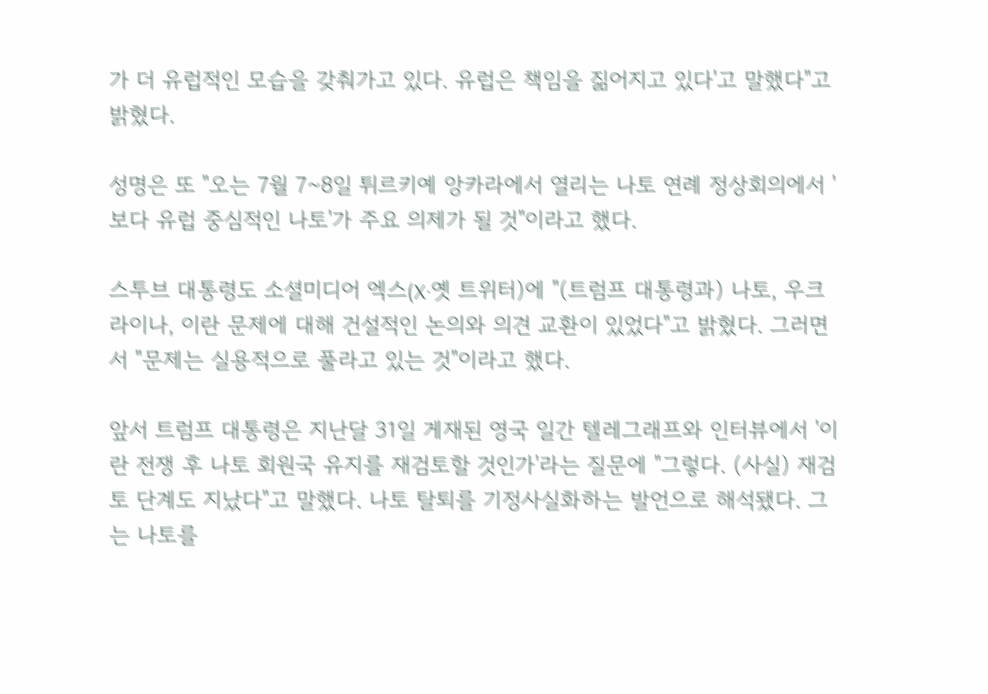가 더 유럽적인 모습을 갖춰가고 있다. 유럽은 책임을 짊어지고 있다'고 말했다"고 밝혔다.

성명은 또 "오는 7월 7~8일 튀르키예 앙카라에서 열리는 나토 연례 정상회의에서 '보다 유럽 중심적인 나토'가 주요 의제가 될 것"이라고 했다.

스투브 대통령도 소셜미디어 엑스(X·옛 트위터)에 "(트럼프 대통령과) 나토, 우크라이나, 이란 문제에 대해 건설적인 논의와 의견 교환이 있었다"고 밝혔다. 그러면서 "문제는 실용적으로 풀라고 있는 것"이라고 했다.

앞서 트럼프 대통령은 지난달 31일 게재된 영국 일간 텔레그래프와 인터뷰에서 '이란 전쟁 후 나토 회원국 유지를 재검토할 것인가'라는 질문에 "그렇다. (사실) 재검토 단계도 지났다"고 말했다. 나토 탈퇴를 기정사실화하는 발언으로 해석됐다. 그는 나토를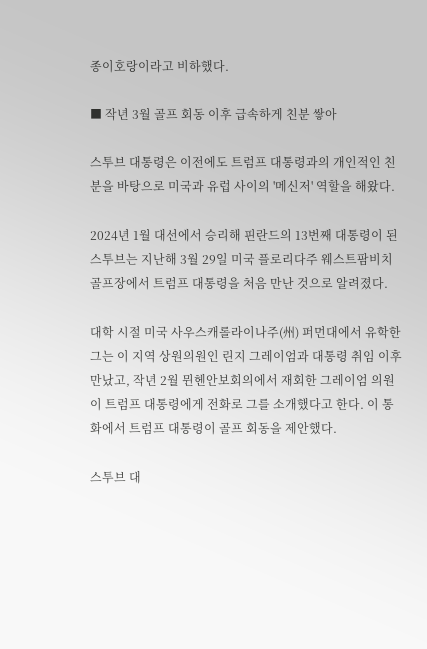종이호랑이라고 비하했다.

■ 작년 3월 골프 회동 이후 급속하게 친분 쌓아

스투브 대통령은 이전에도 트럼프 대통령과의 개인적인 친분을 바탕으로 미국과 유럽 사이의 '메신저' 역할을 해왔다.

2024년 1월 대선에서 승리해 핀란드의 13번째 대통령이 된 스투브는 지난해 3월 29일 미국 플로리다주 웨스트팜비치 골프장에서 트럼프 대통령을 처음 만난 것으로 알려졌다.

대학 시절 미국 사우스캐롤라이나주(州) 퍼먼대에서 유학한 그는 이 지역 상원의원인 린지 그레이엄과 대통령 취임 이후 만났고, 작년 2월 뮌헨안보회의에서 재회한 그레이엄 의원이 트럼프 대통령에게 전화로 그를 소개했다고 한다. 이 통화에서 트럼프 대통령이 골프 회동을 제안했다.

스투브 대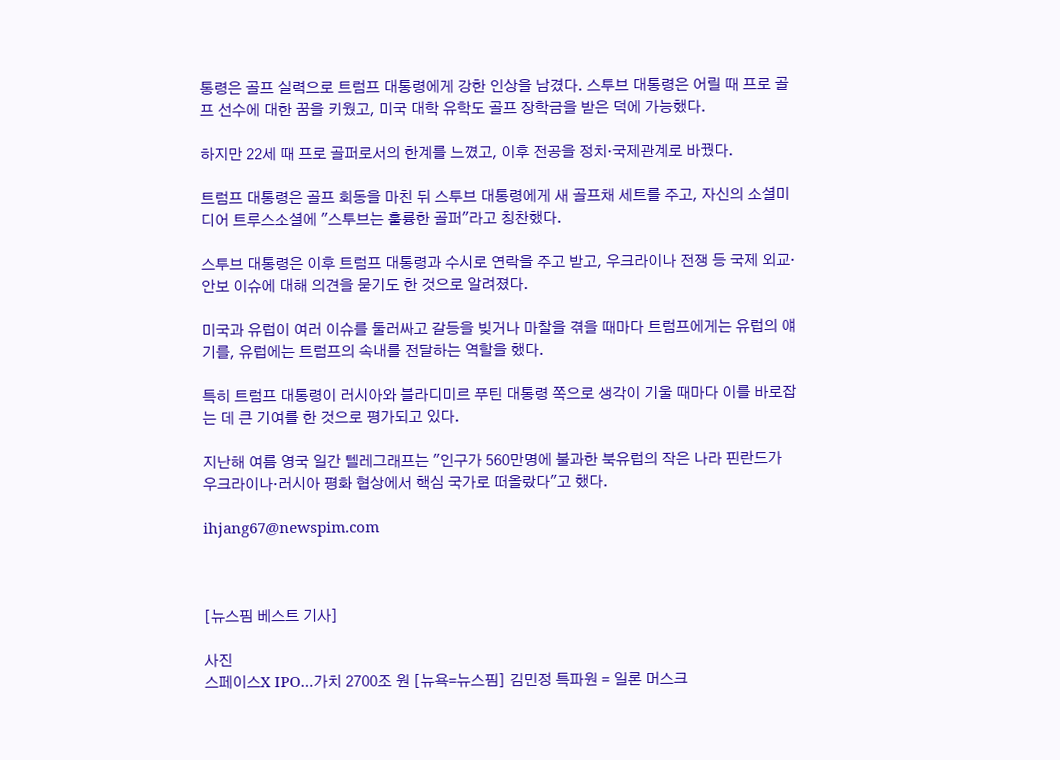통령은 골프 실력으로 트럼프 대통령에게 강한 인상을 남겼다. 스투브 대통령은 어릴 때 프로 골프 선수에 대한 꿈을 키웠고, 미국 대학 유학도 골프 장학금을 받은 덕에 가능했다.

하지만 22세 때 프로 골퍼로서의 한계를 느꼈고, 이후 전공을 정치·국제관계로 바꿨다.

트럼프 대통령은 골프 회동을 마친 뒤 스투브 대통령에게 새 골프채 세트를 주고, 자신의 소셜미디어 트루스소셜에 "스투브는 훌륭한 골퍼"라고 칭찬했다.

스투브 대통령은 이후 트럼프 대통령과 수시로 연락을 주고 받고, 우크라이나 전쟁 등 국제 외교·안보 이슈에 대해 의견을 묻기도 한 것으로 알려졌다.

미국과 유럽이 여러 이슈를 둘러싸고 갈등을 빚거나 마찰을 겪을 때마다 트럼프에게는 유럽의 얘기를, 유럽에는 트럼프의 속내를 전달하는 역할을 했다.

특히 트럼프 대통령이 러시아와 블라디미르 푸틴 대통령 쪽으로 생각이 기울 때마다 이를 바로잡는 데 큰 기여를 한 것으로 평가되고 있다.

지난해 여름 영국 일간 텔레그래프는 "인구가 560만명에 불과한 북유럽의 작은 나라 핀란드가 우크라이나·러시아 평화 협상에서 핵심 국가로 떠올랐다"고 했다.

ihjang67@newspim.com



[뉴스핌 베스트 기사]

사진
스페이스X IPO…가치 2700조 원 [뉴욕=뉴스핌] 김민정 특파원 = 일론 머스크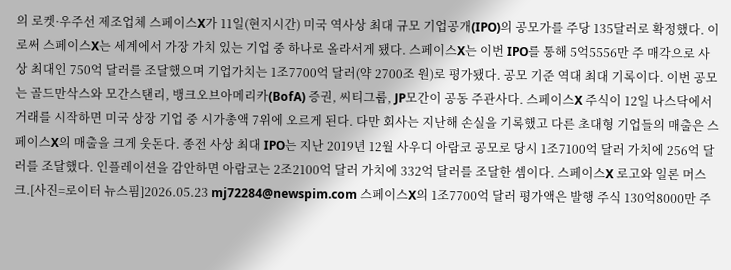의 로켓·우주선 제조업체 스페이스X가 11일(현지시간) 미국 역사상 최대 규모 기업공개(IPO)의 공모가를 주당 135달러로 확정했다. 이로써 스페이스X는 세계에서 가장 가치 있는 기업 중 하나로 올라서게 됐다. 스페이스X는 이번 IPO를 통해 5억5556만 주 매각으로 사상 최대인 750억 달러를 조달했으며 기업가치는 1조7700억 달러(약 2700조 원)로 평가됐다. 공모 기준 역대 최대 기록이다. 이번 공모는 골드만삭스와 모간스탠리, 뱅크오브아메리카(BofA) 증권, 씨티그룹, JP모간이 공동 주관사다. 스페이스X 주식이 12일 나스닥에서 거래를 시작하면 미국 상장 기업 중 시가총액 7위에 오르게 된다. 다만 회사는 지난해 손실을 기록했고 다른 초대형 기업들의 매출은 스페이스X의 매출을 크게 웃돈다. 종전 사상 최대 IPO는 지난 2019년 12월 사우디 아람코 공모로 당시 1조7100억 달러 가치에 256억 달러를 조달했다. 인플레이션을 감안하면 아람코는 2조2100억 달러 가치에 332억 달러를 조달한 셈이다. 스페이스X 로고와 일론 머스크.[사진=로이터 뉴스핌]2026.05.23 mj72284@newspim.com 스페이스X의 1조7700억 달러 평가액은 발행 주식 130억8000만 주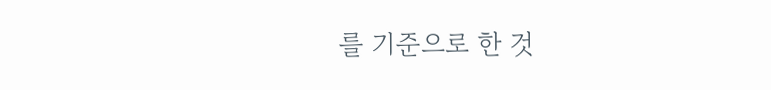를 기준으로 한 것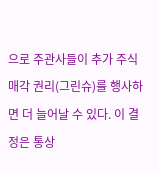으로 주관사들이 추가 주식 매각 권리(그린슈)를 행사하면 더 늘어날 수 있다. 이 결정은 통상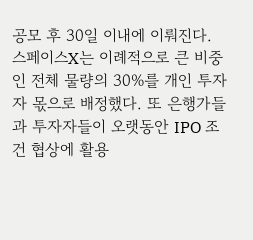공모 후 30일 이내에 이뤄진다. 스페이스X는 이례적으로 큰 비중인 전체 물량의 30%를 개인 투자자 몫으로 배정했다. 또 은행가들과 투자자들이 오랫동안 IPO 조건 협상에 활용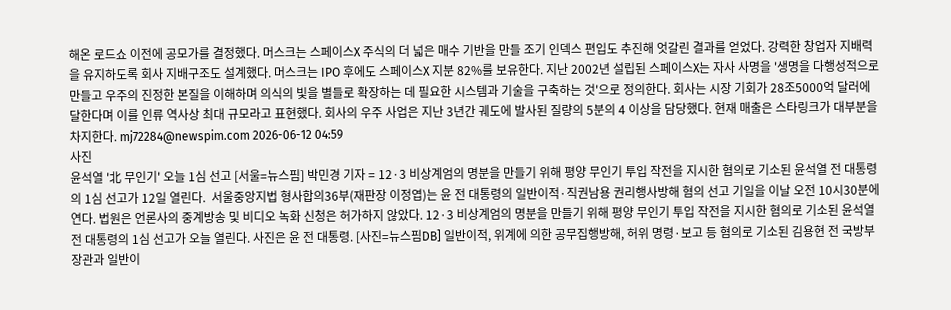해온 로드쇼 이전에 공모가를 결정했다. 머스크는 스페이스X 주식의 더 넓은 매수 기반을 만들 조기 인덱스 편입도 추진해 엇갈린 결과를 얻었다. 강력한 창업자 지배력을 유지하도록 회사 지배구조도 설계했다. 머스크는 IPO 후에도 스페이스X 지분 82%를 보유한다. 지난 2002년 설립된 스페이스X는 자사 사명을 '생명을 다행성적으로 만들고 우주의 진정한 본질을 이해하며 의식의 빛을 별들로 확장하는 데 필요한 시스템과 기술을 구축하는 것'으로 정의한다. 회사는 시장 기회가 28조5000억 달러에 달한다며 이를 인류 역사상 최대 규모라고 표현했다. 회사의 우주 사업은 지난 3년간 궤도에 발사된 질량의 5분의 4 이상을 담당했다. 현재 매출은 스타링크가 대부분을 차지한다. mj72284@newspim.com 2026-06-12 04:59
사진
윤석열 '北 무인기' 오늘 1심 선고 [서울=뉴스핌] 박민경 기자 = 12·3 비상계엄의 명분을 만들기 위해 평양 무인기 투입 작전을 지시한 혐의로 기소된 윤석열 전 대통령의 1심 선고가 12일 열린다.  서울중앙지법 형사합의36부(재판장 이정엽)는 윤 전 대통령의 일반이적·직권남용 권리행사방해 혐의 선고 기일을 이날 오전 10시30분에 연다. 법원은 언론사의 중계방송 및 비디오 녹화 신청은 허가하지 않았다. 12·3 비상계엄의 명분을 만들기 위해 평양 무인기 투입 작전을 지시한 혐의로 기소된 윤석열 전 대통령의 1심 선고가 오늘 열린다. 사진은 윤 전 대통령. [사진=뉴스핌DB] 일반이적, 위계에 의한 공무집행방해, 허위 명령·보고 등 혐의로 기소된 김용현 전 국방부 장관과 일반이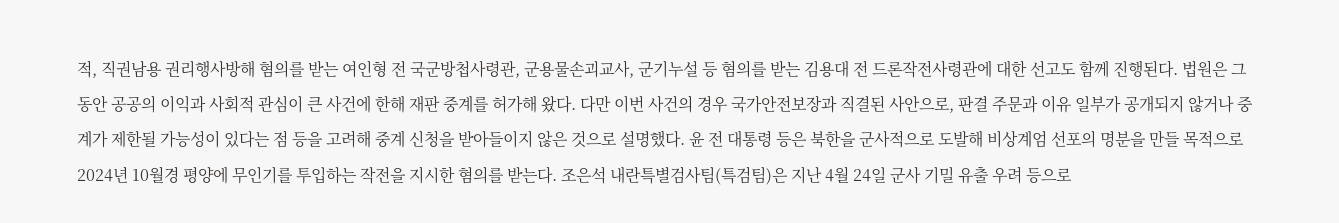적, 직권남용 권리행사방해 혐의를 받는 여인형 전 국군방첩사령관, 군용물손괴교사, 군기누설 등 혐의를 받는 김용대 전 드론작전사령관에 대한 선고도 함께 진행된다. 법원은 그동안 공공의 이익과 사회적 관심이 큰 사건에 한해 재판 중계를 허가해 왔다. 다만 이번 사건의 경우 국가안전보장과 직결된 사안으로, 판결 주문과 이유 일부가 공개되지 않거나 중계가 제한될 가능성이 있다는 점 등을 고려해 중계 신청을 받아들이지 않은 것으로 설명했다. 윤 전 대통령 등은 북한을 군사적으로 도발해 비상계엄 선포의 명분을 만들 목적으로 2024년 10월경 평양에 무인기를 투입하는 작전을 지시한 혐의를 받는다. 조은석 내란특별검사팀(특검팀)은 지난 4월 24일 군사 기밀 유출 우려 등으로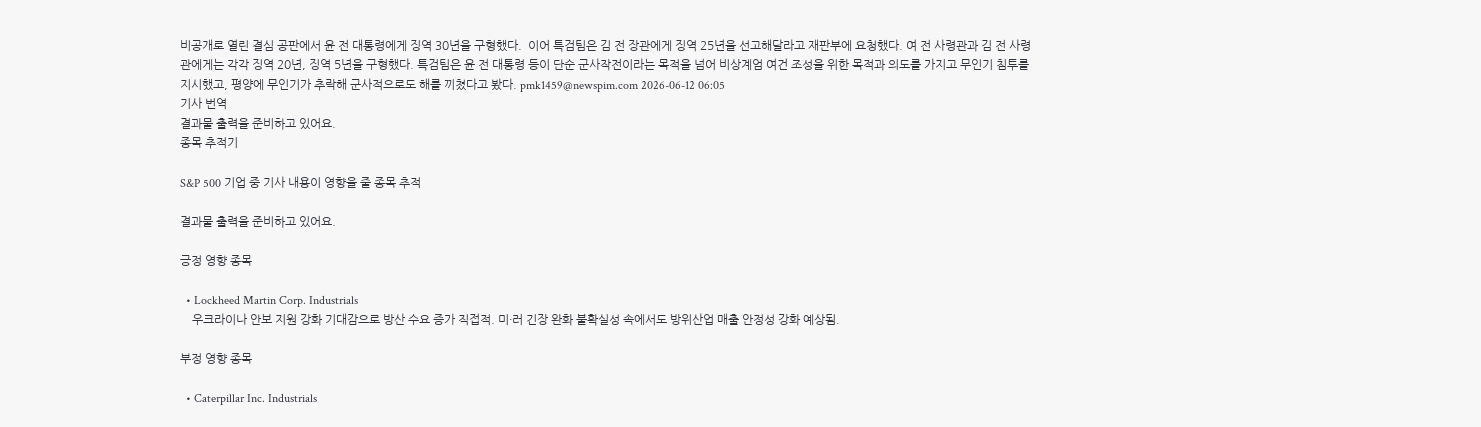비공개로 열린 결심 공판에서 윤 전 대통령에게 징역 30년을 구형했다.  이어 특검팀은 김 전 장관에게 징역 25년을 선고해달라고 재판부에 요청했다. 여 전 사령관과 김 전 사령관에게는 각각 징역 20년, 징역 5년을 구형했다. 특검팀은 윤 전 대통령 등이 단순 군사작전이라는 목적을 넘어 비상계엄 여건 조성을 위한 목적과 의도를 가지고 무인기 침투를 지시했고, 평양에 무인기가 추락해 군사적으로도 해를 끼쳤다고 봤다. pmk1459@newspim.com 2026-06-12 06:05
기사 번역
결과물 출력을 준비하고 있어요.
종목 추적기

S&P 500 기업 중 기사 내용이 영향을 줄 종목 추적

결과물 출력을 준비하고 있어요.

긍정 영향 종목

  • Lockheed Martin Corp. Industrials
    우크라이나 안보 지원 강화 기대감으로 방산 수요 증가 직접적. 미·러 긴장 완화 불확실성 속에서도 방위산업 매출 안정성 강화 예상됨.

부정 영향 종목

  • Caterpillar Inc. Industrials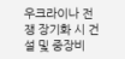우크라이나 전쟁 장기화 시 건설 및 중장비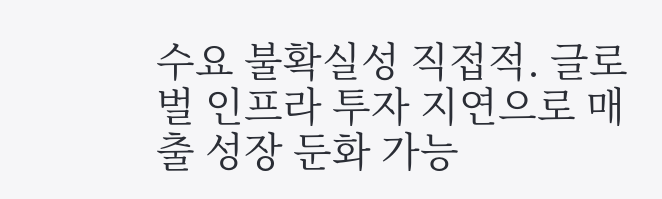수요 불확실성 직접적. 글로벌 인프라 투자 지연으로 매출 성장 둔화 가능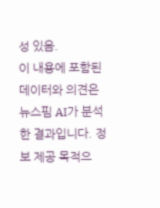성 있음.
이 내용에 포함된 데이터와 의견은 뉴스핌 AI가 분석한 결과입니다. 정보 제공 목적으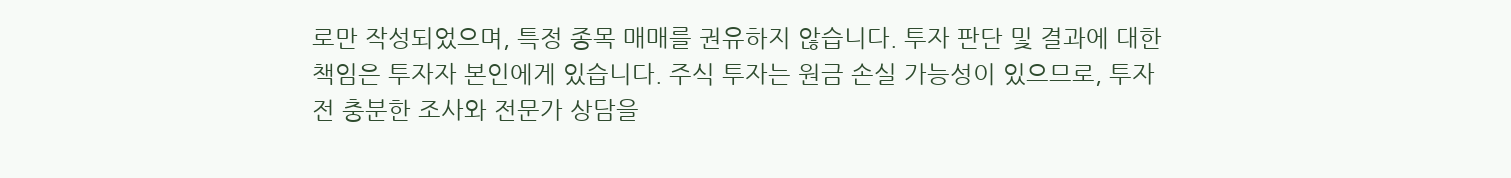로만 작성되었으며, 특정 종목 매매를 권유하지 않습니다. 투자 판단 및 결과에 대한 책임은 투자자 본인에게 있습니다. 주식 투자는 원금 손실 가능성이 있으므로, 투자 전 충분한 조사와 전문가 상담을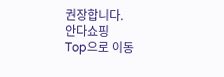권장합니다.
안다쇼핑
Top으로 이동